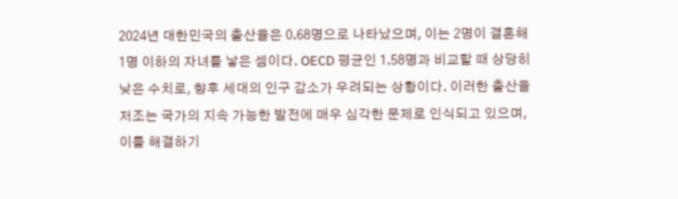2024년 대한민국의 출산율은 0.68명으로 나타났으며, 이는 2명이 결혼해 1명 이하의 자녀를 낳은 셈이다. OECD 평균인 1.58명과 비교할 때 상당히 낮은 수치로, 향후 세대의 인구 감소가 우려되는 상황이다. 이러한 출산율 저조는 국가의 지속 가능한 발전에 매우 심각한 문제로 인식되고 있으며, 이를 해결하기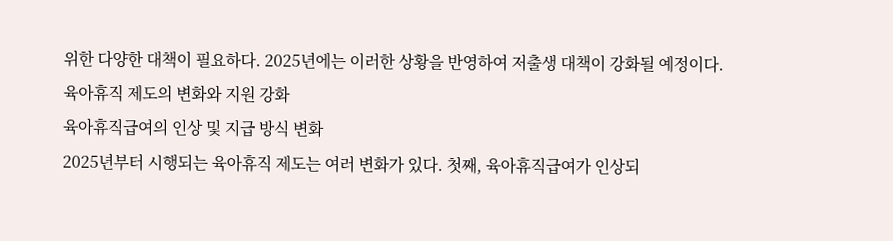위한 다양한 대책이 필요하다. 2025년에는 이러한 상황을 반영하여 저출생 대책이 강화될 예정이다.
육아휴직 제도의 변화와 지원 강화
육아휴직급여의 인상 및 지급 방식 변화
2025년부터 시행되는 육아휴직 제도는 여러 변화가 있다. 첫째, 육아휴직급여가 인상되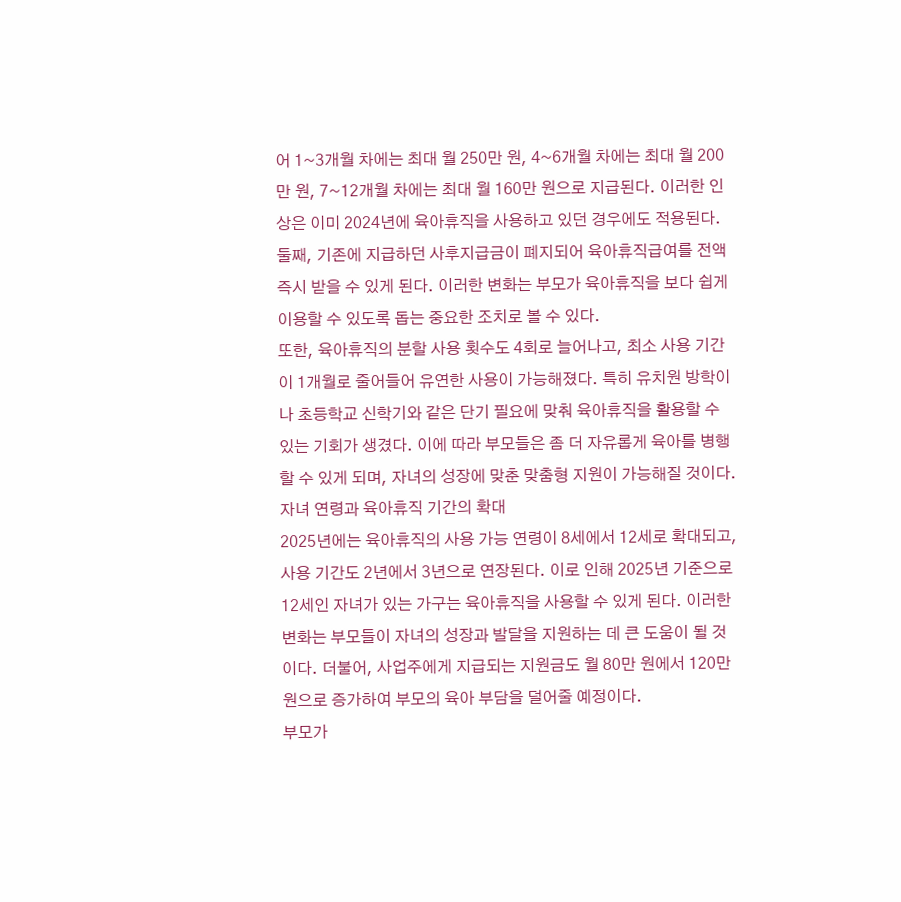어 1~3개월 차에는 최대 월 250만 원, 4~6개월 차에는 최대 월 200만 원, 7~12개월 차에는 최대 월 160만 원으로 지급된다. 이러한 인상은 이미 2024년에 육아휴직을 사용하고 있던 경우에도 적용된다. 둘째, 기존에 지급하던 사후지급금이 폐지되어 육아휴직급여를 전액 즉시 받을 수 있게 된다. 이러한 변화는 부모가 육아휴직을 보다 쉽게 이용할 수 있도록 돕는 중요한 조치로 볼 수 있다.
또한, 육아휴직의 분할 사용 횟수도 4회로 늘어나고, 최소 사용 기간이 1개월로 줄어들어 유연한 사용이 가능해졌다. 특히 유치원 방학이나 초등학교 신학기와 같은 단기 필요에 맞춰 육아휴직을 활용할 수 있는 기회가 생겼다. 이에 따라 부모들은 좀 더 자유롭게 육아를 병행할 수 있게 되며, 자녀의 성장에 맞춘 맞춤형 지원이 가능해질 것이다.
자녀 연령과 육아휴직 기간의 확대
2025년에는 육아휴직의 사용 가능 연령이 8세에서 12세로 확대되고, 사용 기간도 2년에서 3년으로 연장된다. 이로 인해 2025년 기준으로 12세인 자녀가 있는 가구는 육아휴직을 사용할 수 있게 된다. 이러한 변화는 부모들이 자녀의 성장과 발달을 지원하는 데 큰 도움이 될 것이다. 더불어, 사업주에게 지급되는 지원금도 월 80만 원에서 120만 원으로 증가하여 부모의 육아 부담을 덜어줄 예정이다.
부모가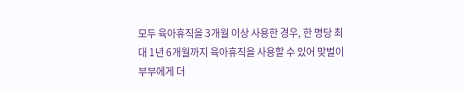모두 육아휴직을 3개월 이상 사용한 경우, 한 명당 최대 1년 6개월까지 육아휴직을 사용할 수 있어 맞벌이 부부에게 더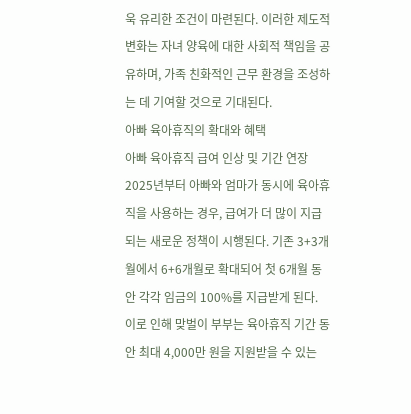욱 유리한 조건이 마련된다. 이러한 제도적 변화는 자녀 양육에 대한 사회적 책임을 공유하며, 가족 친화적인 근무 환경을 조성하는 데 기여할 것으로 기대된다.
아빠 육아휴직의 확대와 혜택
아빠 육아휴직 급여 인상 및 기간 연장
2025년부터 아빠와 엄마가 동시에 육아휴직을 사용하는 경우, 급여가 더 많이 지급되는 새로운 정책이 시행된다. 기존 3+3개월에서 6+6개월로 확대되어 첫 6개월 동안 각각 임금의 100%를 지급받게 된다. 이로 인해 맞벌이 부부는 육아휴직 기간 동안 최대 4,000만 원을 지원받을 수 있는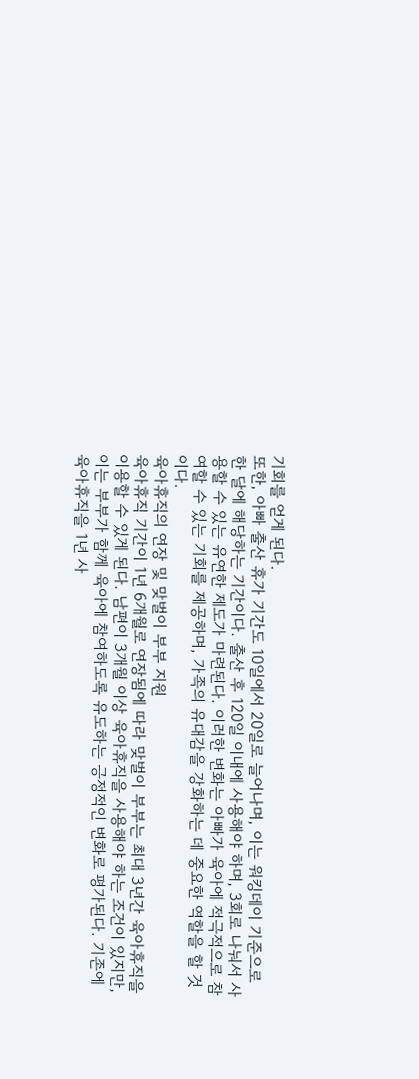기회를 얻게 된다.
또한, 아빠 출산 휴가 기간도 10일에서 20일로 늘어나며, 이는 워킹데이 기준으로 한 달에 해당하는 기간이다. 출산 후 120일 이내에 사용해야 하며, 3회로 나눠서 사용할 수 있는 유연한 제도가 마련된다. 이러한 변화는 아빠가 육아에 적극적으로 참여할 수 있는 기회를 제공하며, 가족의 유대감을 강화하는 데 중요한 역할을 할 것이다.
육아휴직의 연장 및 맞벌이 부부 지원
육아휴직 기간이 1년 6개월로 연장됨에 따라 맞벌이 부부는 최대 3년간 육아휴직을 이용할 수 있게 된다. 남편이 3개월 이상 육아휴직을 사용해야 하는 조건이 있지만, 이는 부부가 함께 육아에 참여하도록 유도하는 긍정적인 변화로 평가된다. 기존에 육아휴직을 1년 사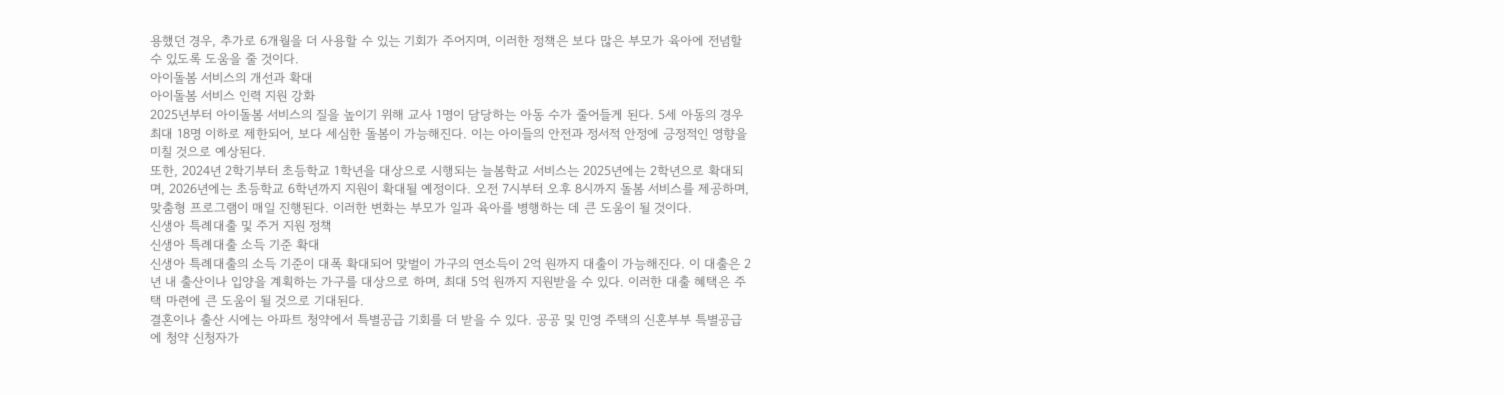용했던 경우, 추가로 6개월을 더 사용할 수 있는 기회가 주어지며, 이러한 정책은 보다 많은 부모가 육아에 전념할 수 있도록 도움을 줄 것이다.
아이돌봄 서비스의 개선과 확대
아이돌봄 서비스 인력 지원 강화
2025년부터 아이돌봄 서비스의 질을 높이기 위해 교사 1명이 담당하는 아동 수가 줄어들게 된다. 5세 아동의 경우 최대 18명 이하로 제한되어, 보다 세심한 돌봄이 가능해진다. 이는 아이들의 안전과 정서적 안정에 긍정적인 영향을 미칠 것으로 예상된다.
또한, 2024년 2학기부터 초등학교 1학년을 대상으로 시행되는 늘봄학교 서비스는 2025년에는 2학년으로 확대되며, 2026년에는 초등학교 6학년까지 지원이 확대될 예정이다. 오전 7시부터 오후 8시까지 돌봄 서비스를 제공하며, 맞춤형 프로그램이 매일 진행된다. 이러한 변화는 부모가 일과 육아를 병행하는 데 큰 도움이 될 것이다.
신생아 특례대출 및 주거 지원 정책
신생아 특례대출 소득 기준 확대
신생아 특례대출의 소득 기준이 대폭 확대되어 맞벌이 가구의 연소득이 2억 원까지 대출이 가능해진다. 이 대출은 2년 내 출산이나 입양을 계획하는 가구를 대상으로 하며, 최대 5억 원까지 지원받을 수 있다. 이러한 대출 혜택은 주택 마련에 큰 도움이 될 것으로 기대된다.
결혼이나 출산 시에는 아파트 청약에서 특별공급 기회를 더 받을 수 있다. 공공 및 민영 주택의 신혼부부 특별공급에 청약 신청자가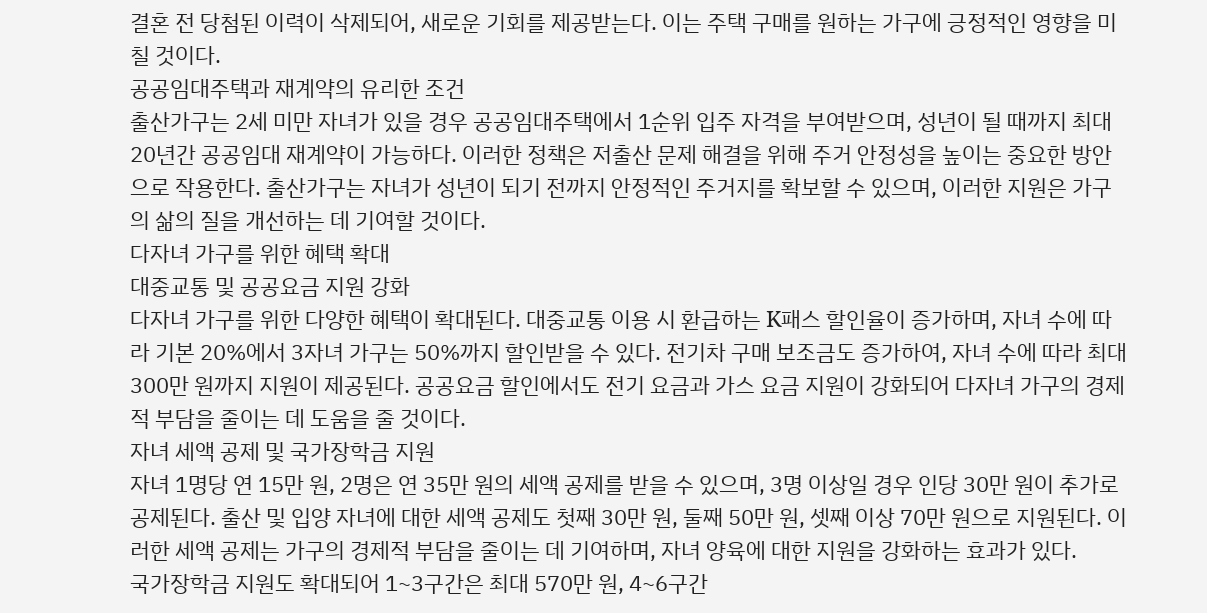결혼 전 당첨된 이력이 삭제되어, 새로운 기회를 제공받는다. 이는 주택 구매를 원하는 가구에 긍정적인 영향을 미칠 것이다.
공공임대주택과 재계약의 유리한 조건
출산가구는 2세 미만 자녀가 있을 경우 공공임대주택에서 1순위 입주 자격을 부여받으며, 성년이 될 때까지 최대 20년간 공공임대 재계약이 가능하다. 이러한 정책은 저출산 문제 해결을 위해 주거 안정성을 높이는 중요한 방안으로 작용한다. 출산가구는 자녀가 성년이 되기 전까지 안정적인 주거지를 확보할 수 있으며, 이러한 지원은 가구의 삶의 질을 개선하는 데 기여할 것이다.
다자녀 가구를 위한 혜택 확대
대중교통 및 공공요금 지원 강화
다자녀 가구를 위한 다양한 혜택이 확대된다. 대중교통 이용 시 환급하는 K패스 할인율이 증가하며, 자녀 수에 따라 기본 20%에서 3자녀 가구는 50%까지 할인받을 수 있다. 전기차 구매 보조금도 증가하여, 자녀 수에 따라 최대 300만 원까지 지원이 제공된다. 공공요금 할인에서도 전기 요금과 가스 요금 지원이 강화되어 다자녀 가구의 경제적 부담을 줄이는 데 도움을 줄 것이다.
자녀 세액 공제 및 국가장학금 지원
자녀 1명당 연 15만 원, 2명은 연 35만 원의 세액 공제를 받을 수 있으며, 3명 이상일 경우 인당 30만 원이 추가로 공제된다. 출산 및 입양 자녀에 대한 세액 공제도 첫째 30만 원, 둘째 50만 원, 셋째 이상 70만 원으로 지원된다. 이러한 세액 공제는 가구의 경제적 부담을 줄이는 데 기여하며, 자녀 양육에 대한 지원을 강화하는 효과가 있다.
국가장학금 지원도 확대되어 1~3구간은 최대 570만 원, 4~6구간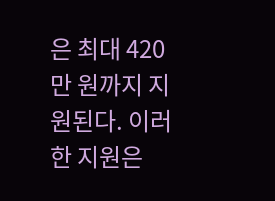은 최대 420만 원까지 지원된다. 이러한 지원은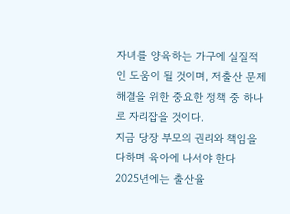자녀를 양육하는 가구에 실질적인 도움이 될 것이며, 저출산 문제 해결을 위한 중요한 정책 중 하나로 자리잡을 것이다.
지금 당장 부모의 권리와 책임을 다하며 육아에 나서야 한다
2025년에는 출산율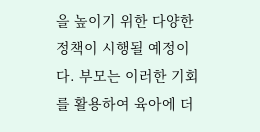을 높이기 위한 다양한 정책이 시행될 예정이다. 부모는 이러한 기회를 활용하여 육아에 더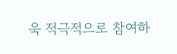욱 적극적으로 참여하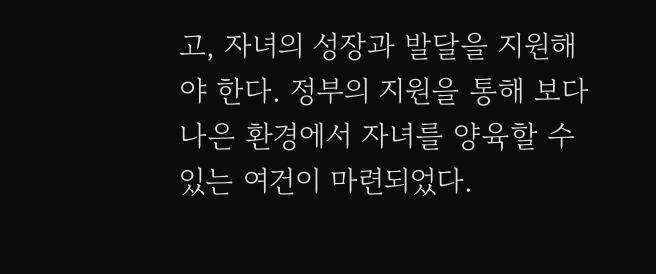고, 자녀의 성장과 발달을 지원해야 한다. 정부의 지원을 통해 보다 나은 환경에서 자녀를 양육할 수 있는 여건이 마련되었다.